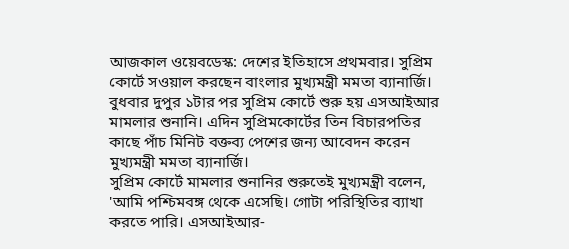আজকাল ওয়েবডেস্ক: দেশের ইতিহাসে প্রথমবার। সুপ্রিম কোর্টে সওয়াল করছেন বাংলার মুখ্যমন্ত্রী মমতা ব্যানার্জি। বুধবার দুপুর ১টার পর সুপ্রিম কোর্টে শুরু হয় এসআইআর মামলার শুনানি। এদিন সুপ্রিমকোর্টের তিন বিচারপতির কাছে পাঁচ মিনিট বক্তব্য পেশের জন্য আবেদন করেন মুখ্যমন্ত্রী মমতা ব্যানার্জি।
সুপ্রিম কোর্টে মামলার শুনানির শুরুতেই মুখ্যমন্ত্রী বলেন, 'আমি পশ্চিমবঙ্গ থেকে এসেছি। গোটা পরিস্থিতির ব্যাখা করতে পারি। এসআইআর-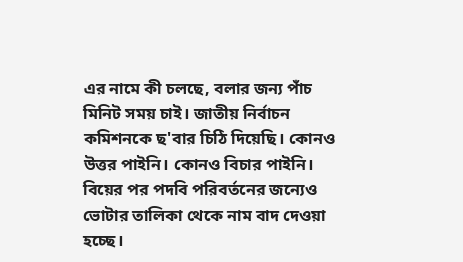এর নামে কী চলছে, বলার জন্য পাঁচ মিনিট সময় চাই। জাতীয় নির্বাচন কমিশনকে ছ'বার চিঠি দিয়েছি। কোনও উত্তর পাইনি। কোনও বিচার পাইনি। বিয়ের পর পদবি পরিবর্তনের জন্যেও ভোটার তালিকা থেকে নাম বাদ দেওয়া হচ্ছে।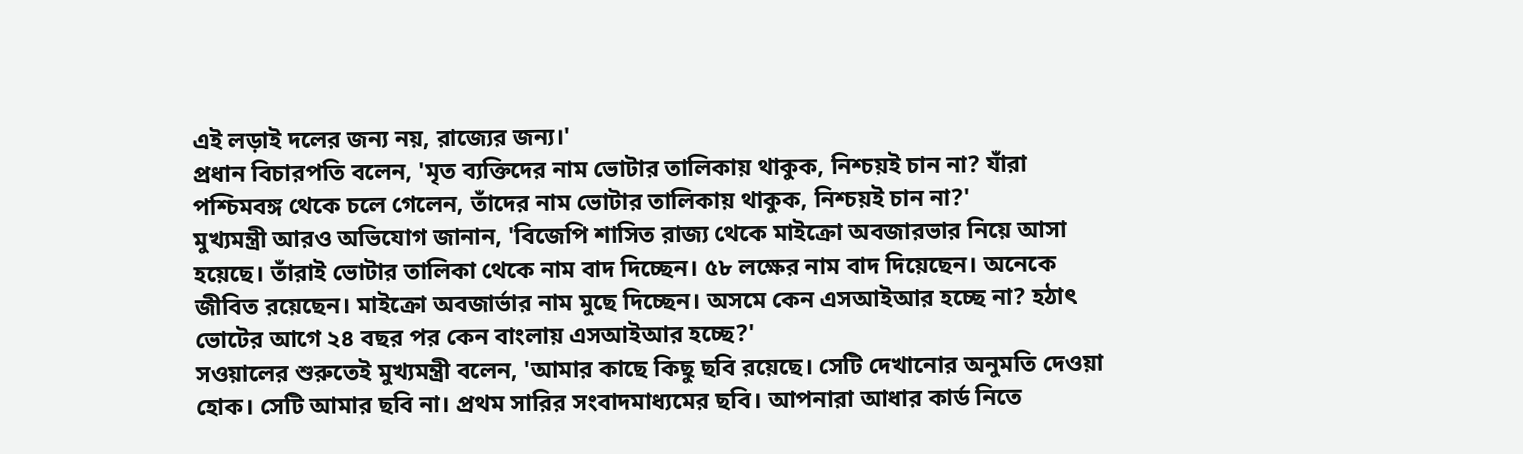এই লড়াই দলের জন্য নয়, রাজ্যের জন্য।'
প্রধান বিচারপতি বলেন, 'মৃত ব্যক্তিদের নাম ভোটার তালিকায় থাকুক, নিশ্চয়ই চান না? যাঁরা পশ্চিমবঙ্গ থেকে চলে গেলেন, তাঁদের নাম ভোটার তালিকায় থাকুক, নিশ্চয়ই চান না?'
মুখ্যমন্ত্রী আরও অভিযোগ জানান, 'বিজেপি শাসিত রাজ্য থেকে মাইক্রো অবজারভার নিয়ে আসা হয়েছে। তাঁরাই ভোটার তালিকা থেকে নাম বাদ দিচ্ছেন। ৫৮ লক্ষের নাম বাদ দিয়েছেন। অনেকে জীবিত রয়েছেন। মাইক্রো অবজার্ভার নাম মুছে দিচ্ছেন। অসমে কেন এসআইআর হচ্ছে না? হঠাৎ ভোটের আগে ২৪ বছর পর কেন বাংলায় এসআইআর হচ্ছে?'
সওয়ালের শুরুতেই মুখ্যমন্ত্রী বলেন, 'আমার কাছে কিছু ছবি রয়েছে। সেটি দেখানোর অনুমতি দেওয়া হোক। সেটি আমার ছবি না। প্রথম সারির সংবাদমাধ্যমের ছবি। আপনারা আধার কার্ড নিতে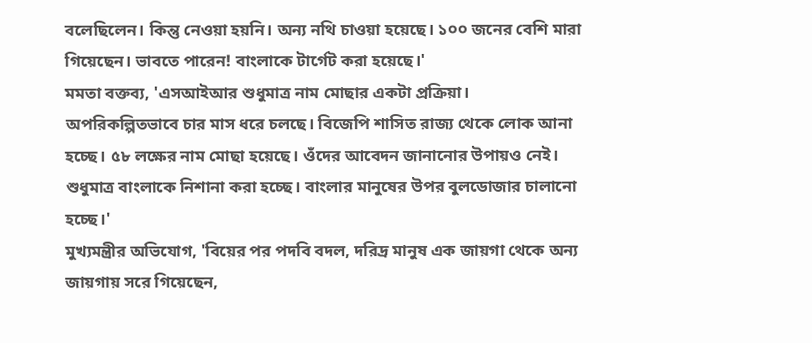বলেছিলেন। কিন্তু নেওয়া হয়নি। অন্য নথি চাওয়া হয়েছে। ১০০ জনের বেশি মারা গিয়েছেন। ভাবতে পারেন! বাংলাকে টার্গেট করা হয়েছে।'
মমতা বক্তব্য, 'এসআইআর শুধুমাত্র নাম মোছার একটা প্রক্রিয়া। অপরিকল্পিতভাবে চার মাস ধরে চলছে। বিজেপি শাসিত রাজ্য থেকে লোক আনা হচ্ছে। ৫৮ লক্ষের নাম মোছা হয়েছে। ওঁদের আবেদন জানানোর উপায়ও নেই। শুধুমাত্র বাংলাকে নিশানা করা হচ্ছে। বাংলার মানুষের উপর বুলডোজার চালানো হচ্ছে।'
মুখ্যমন্ত্রীর অভিযোগ, 'বিয়ের পর পদবি বদল, দরিদ্র মানুষ এক জায়গা থেকে অন্য জায়গায় সরে গিয়েছেন,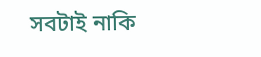সবটাই নাকি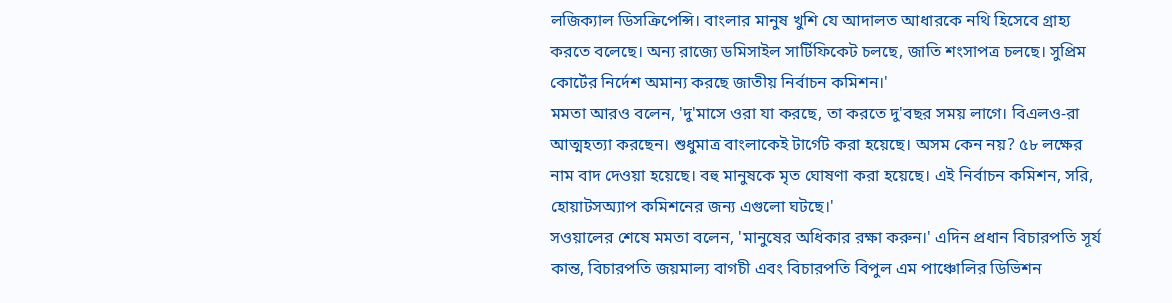লজিক্যাল ডিসক্রিপেন্সি। বাংলার মানুষ খুশি যে আদালত আধারকে নথি হিসেবে গ্রাহ্য করতে বলেছে। অন্য রাজ্যে ডমিসাইল সার্টিফিকেট চলছে, জাতি শংসাপত্র চলছে। সুপ্রিম কোর্টের নির্দেশ অমান্য করছে জাতীয় নির্বাচন কমিশন।'
মমতা আরও বলেন, 'দু'মাসে ওরা যা করছে, তা করতে দু'বছর সময় লাগে। বিএলও-রা আত্মহত্যা করছেন। শুধুমাত্র বাংলাকেই টার্গেট করা হয়েছে। অসম কেন নয়? ৫৮ লক্ষের নাম বাদ দেওয়া হয়েছে। বহু মানুষকে মৃত ঘোষণা করা হয়েছে। এই নির্বাচন কমিশন, সরি, হোয়াটসঅ্যাপ কমিশনের জন্য এগুলো ঘটছে।'
সওয়ালের শেষে মমতা বলেন, 'মানুষের অধিকার রক্ষা করুন।' এদিন প্রধান বিচারপতি সূর্য কান্ত, বিচারপতি জয়মাল্য বাগচী এবং বিচারপতি বিপুল এম পাঞ্চোলির ডিভিশন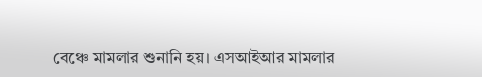বেঞ্চে মামলার শুনানি হয়। এসআইআর মামলার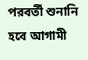পরবর্তী শুনানি হবে আগামী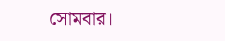সোমবার।